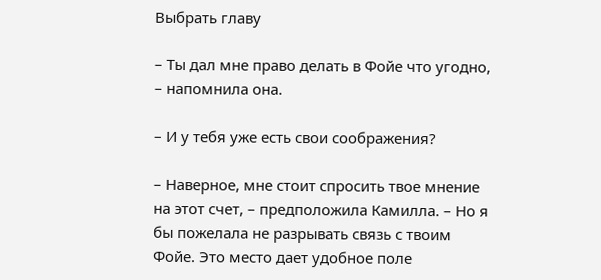Выбрать главу

– Ты дал мне право делать в Фойе что угодно, – напомнила она.

– И у тебя уже есть свои соображения?

– Наверное, мне стоит спросить твое мнение на этот счет, – предположила Камилла. – Но я бы пожелала не разрывать связь с твоим Фойе. Это место дает удобное поле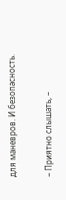для маневров. И безопасность.

– Приятно слышать, –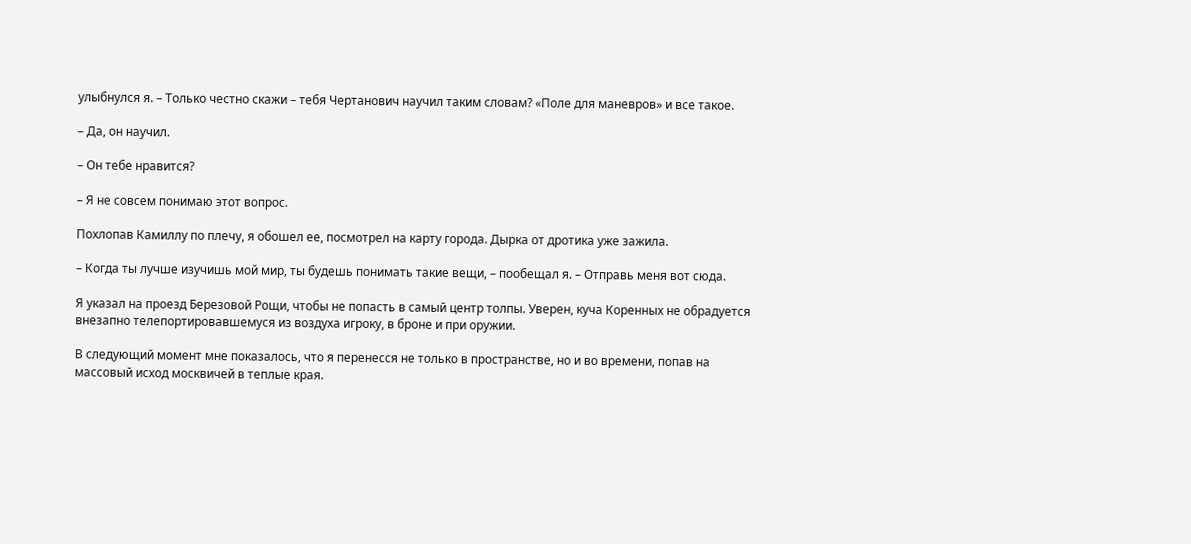улыбнулся я. – Только честно скажи – тебя Чертанович научил таким словам? «Поле для маневров» и все такое.

– Да, он научил.

– Он тебе нравится?

– Я не совсем понимаю этот вопрос.

Похлопав Камиллу по плечу, я обошел ее, посмотрел на карту города. Дырка от дротика уже зажила.

– Когда ты лучше изучишь мой мир, ты будешь понимать такие вещи, – пообещал я. – Отправь меня вот сюда.

Я указал на проезд Березовой Рощи, чтобы не попасть в самый центр толпы. Уверен, куча Коренных не обрадуется внезапно телепортировавшемуся из воздуха игроку, в броне и при оружии.

В следующий момент мне показалось, что я перенесся не только в пространстве, но и во времени, попав на массовый исход москвичей в теплые края.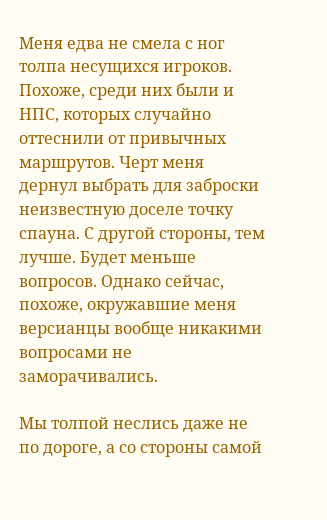Меня едва не смела с ног толпа несущихся игроков. Похоже, среди них были и НПС, которых случайно оттеснили от привычных маршрутов. Черт меня дернул выбрать для заброски неизвестную доселе точку спауна. С другой стороны, тем лучше. Будет меньше вопросов. Однако сейчас, похоже, окружавшие меня версианцы вообще никакими вопросами не заморачивались.

Мы толпой неслись даже не по дороге, а со стороны самой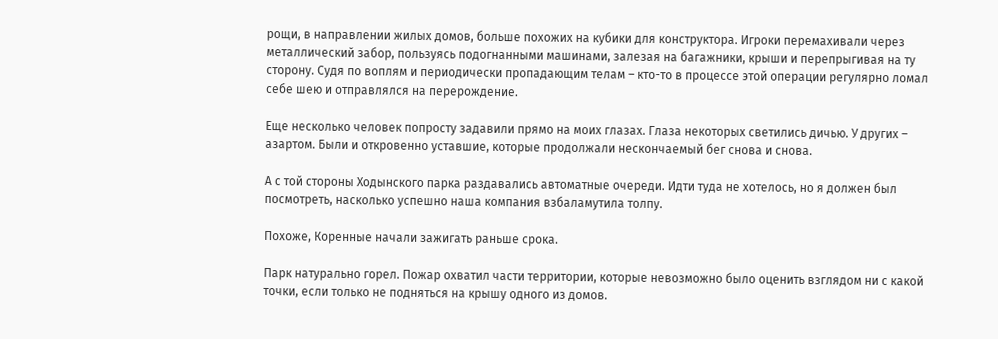рощи, в направлении жилых домов, больше похожих на кубики для конструктора. Игроки перемахивали через металлический забор, пользуясь подогнанными машинами, залезая на багажники, крыши и перепрыгивая на ту сторону. Судя по воплям и периодически пропадающим телам – кто-то в процессе этой операции регулярно ломал себе шею и отправлялся на перерождение.

Еще несколько человек попросту задавили прямо на моих глазах. Глаза некоторых светились дичью. У других – азартом. Были и откровенно уставшие, которые продолжали нескончаемый бег снова и снова.

А с той стороны Ходынского парка раздавались автоматные очереди. Идти туда не хотелось, но я должен был посмотреть, насколько успешно наша компания взбаламутила толпу.

Похоже, Коренные начали зажигать раньше срока.

Парк натурально горел. Пожар охватил части территории, которые невозможно было оценить взглядом ни с какой точки, если только не подняться на крышу одного из домов.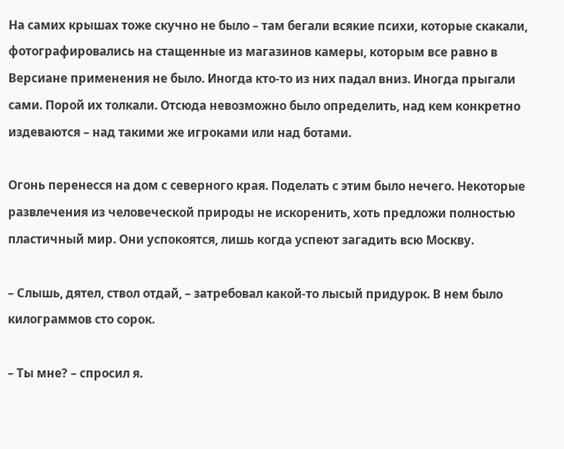На самих крышах тоже скучно не было – там бегали всякие психи, которые скакали, фотографировались на стащенные из магазинов камеры, которым все равно в Версиане применения не было. Иногда кто-то из них падал вниз. Иногда прыгали сами. Порой их толкали. Отсюда невозможно было определить, над кем конкретно издеваются – над такими же игроками или над ботами.

Огонь перенесся на дом с северного края. Поделать с этим было нечего. Некоторые развлечения из человеческой природы не искоренить, хоть предложи полностью пластичный мир. Они успокоятся, лишь когда успеют загадить всю Москву.

– Слышь, дятел, ствол отдай, – затребовал какой-то лысый придурок. В нем было килограммов сто сорок.

– Ты мне? – спросил я.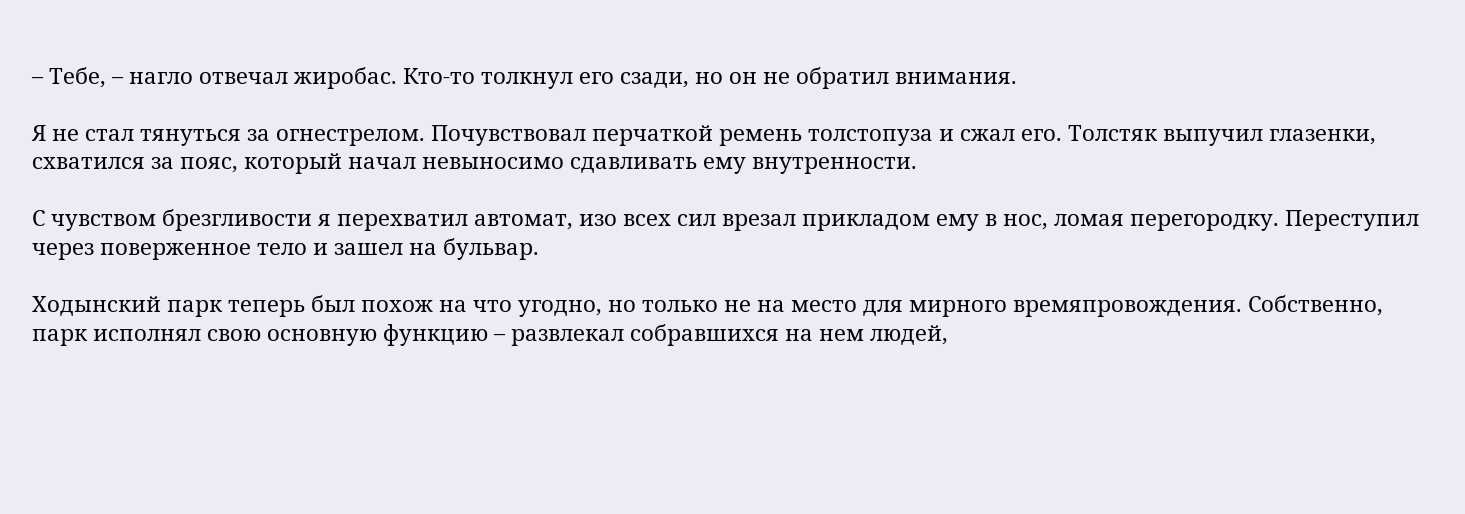– Тебе, – нагло отвечал жиробас. Кто-то толкнул его сзади, но он не обратил внимания.

Я не стал тянуться за огнестрелом. Почувствовал перчаткой ремень толстопуза и сжал его. Толстяк выпучил глазенки, схватился за пояс, который начал невыносимо сдавливать ему внутренности.

С чувством брезгливости я перехватил автомат, изо всех сил врезал прикладом ему в нос, ломая перегородку. Переступил через поверженное тело и зашел на бульвар.

Ходынский парк теперь был похож на что угодно, но только не на место для мирного времяпровождения. Собственно, парк исполнял свою основную функцию – развлекал собравшихся на нем людей,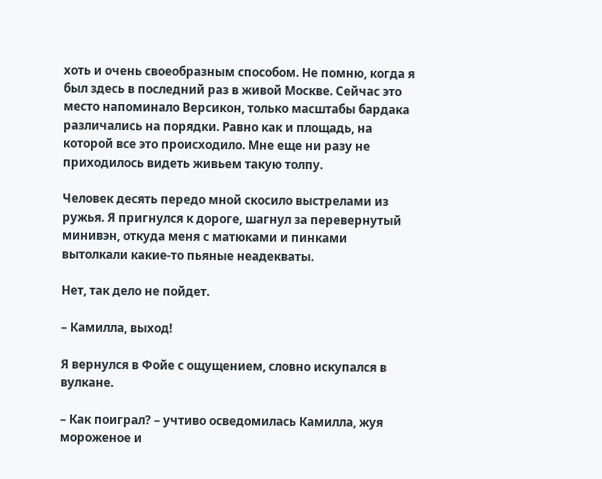хоть и очень своеобразным способом. Не помню, когда я был здесь в последний раз в живой Москве. Сейчас это место напоминало Версикон, только масштабы бардака различались на порядки. Равно как и площадь, на которой все это происходило. Мне еще ни разу не приходилось видеть живьем такую толпу.

Человек десять передо мной скосило выстрелами из ружья. Я пригнулся к дороге, шагнул за перевернутый минивэн, откуда меня с матюками и пинками вытолкали какие-то пьяные неадекваты.

Нет, так дело не пойдет.

– Камилла, выход!

Я вернулся в Фойе с ощущением, словно искупался в вулкане.

– Как поиграл? – учтиво осведомилась Камилла, жуя мороженое и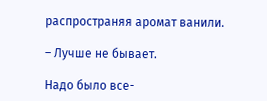распространяя аромат ванили.

– Лучше не бывает.

Надо было все-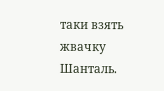таки взять жвачку Шанталь.